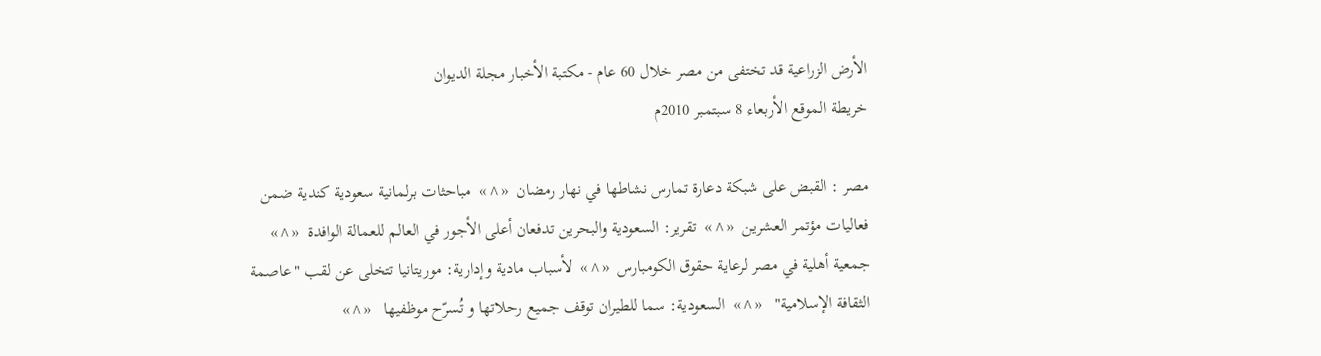الأرض الزراعية قد تختفى من مصر خلال 60 عام - مكتبة الأخبار مجلة الديوان
خريطة الموقع الأربعاء 8 سبتمبر 2010م

مصر : القبض على شبكة دعارة تمارس نشاطها في نهار رمضان  «^»  مباحثات برلمانية سعودية كندية ضمن فعاليات مؤتمر العشرين  «^»  تقرير: السعودية والبحرين تدفعان أعلى الأجور في العالم للعمالة الوافدة  «^»  جمعية أهلية في مصر لرعاية حقوق الكومبارس  «^»  لأسباب مادية وإدارية: موريتانيا تتخلى عن لقب "عاصمة الثقافة الإسلامية"   «^»  السعودية: سما للطيران توقف جميع رحلاتها و تُسرّح موظفيها   «^»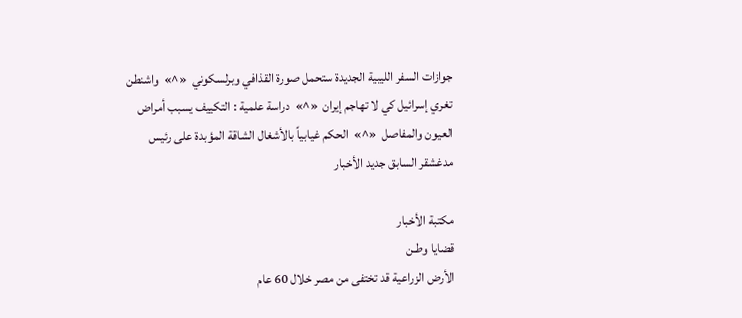جوازات السفر الليبية الجديدة ستحمل صورة القذافي وبرلسكوني  «^»  واشنطن تغري إسرائيل كي لا تهاجم إيران  «^»  دراسة علمية : التكييف يسبب أمراض العيون والمفاصل  «^»  الحكم غيابياً بالأشغال الشاقة المؤبدة على رئيس مدغشقر السابق جديد الأخبار

مكتبة الأخبار
قضايا وطـن
الأرض الزراعية قد تختفى من مصر خلال 60 عام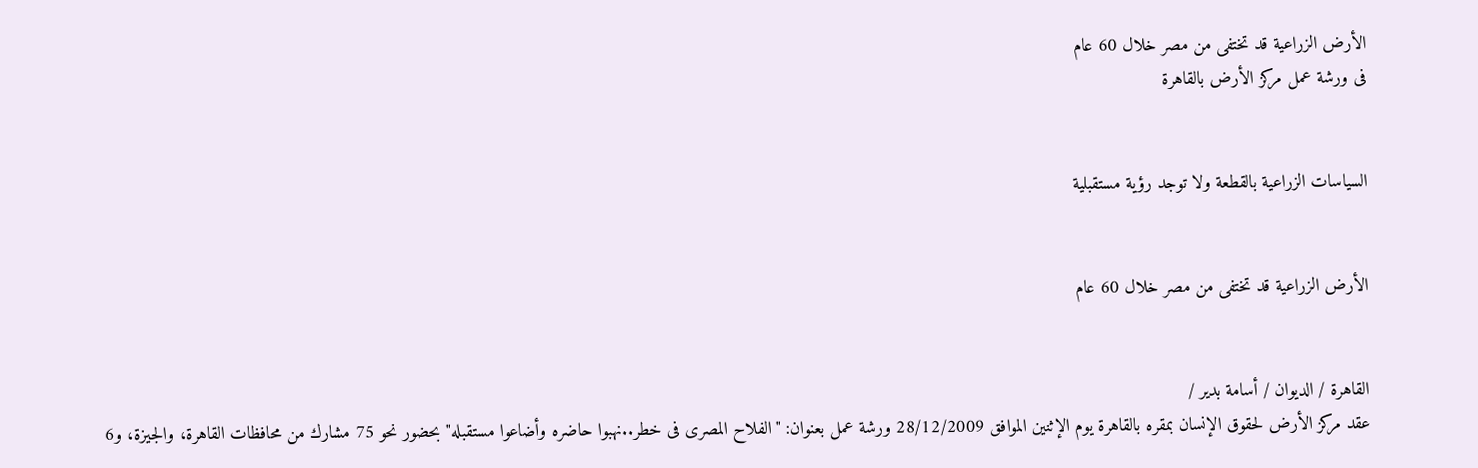الأرض الزراعية قد تختفى من مصر خلال 60 عام
فى ورشة عمل مركز الأرض بالقاهرة


السياسات الزراعية بالقطعة ولا توجد رؤية مستقبلية


الأرض الزراعية قد تختفى من مصر خلال 60 عام


القاهرة / الديوان / أسامة بدير /
عقد مركز الأرض لحقوق الإنسان بمقره بالقاهرة يوم الإثنين الموافق 28/12/2009 ورشة عمل بعنوان: "الفلاح المصرى فى خطر..نهبوا حاضره وأضاعوا مستقبله" بحضور نحو 75 مشارك من محافظات القاهرة، والجيزة، و6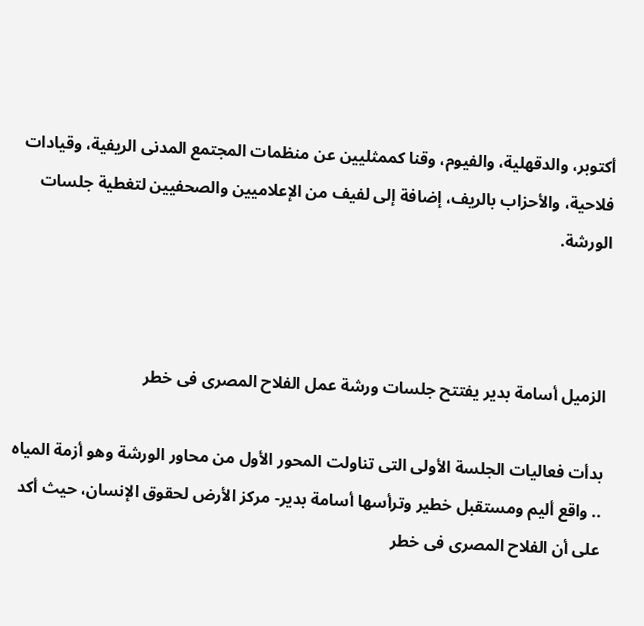أكتوبر، والدقهلية، والفيوم، وقنا كممثليين عن منظمات المجتمع المدنى الريفية، وقيادات فلاحية، والأحزاب بالريف، إضافة إلى لفيف من الإعلاميين والصحفيين لتغطية جلسات الورشة.



الزميل أسامة بدير يفتتح جلسات ورشة عمل الفلاح المصرى فى خطر

بدأت فعاليات الجلسة الأولى التى تناولت المحور الأول من محاور الورشة وهو أزمة المياه .. واقع أليم ومستقبل خطير وترأسها أسامة بدير- مركز الأرض لحقوق الإنسان، حيث أكد على أن الفلاح المصرى فى خطر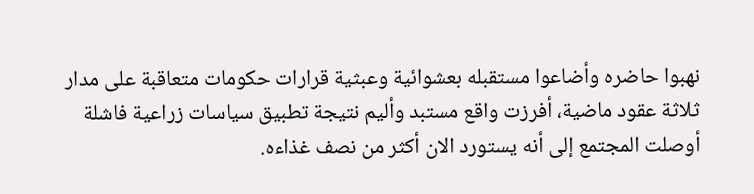نهبوا حاضره وأضاعوا مستقبله بعشوائية وعبثية قرارات حكومات متعاقبة على مدار ثلاثة عقود ماضية، أفرزت واقع مستبد وأليم نتيجة تطبيق سياسات زراعية فاشلة أوصلت المجتمع إلى أنه يستورد الان أكثر من نصف غذاءه.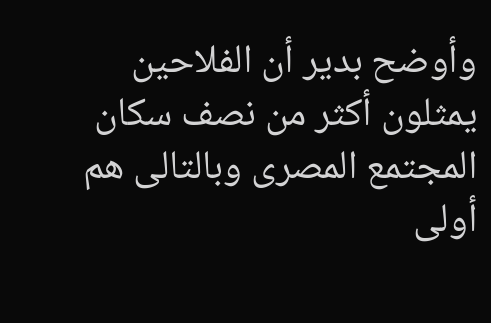وأوضح بدير أن الفلاحين يمثلون أكثر من نصف سكان المجتمع المصرى وبالتالى هم أولى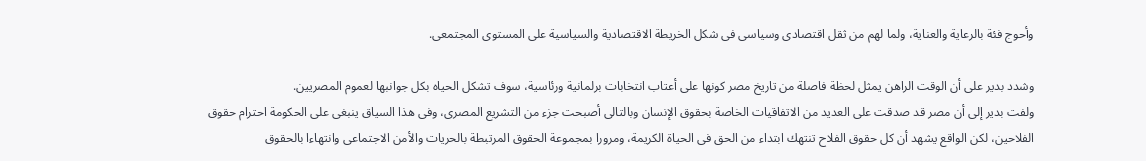وأحوج فئة بالرعاية والعناية، ولما لهم من ثقل اقتصادى وسياسى فى شكل الخريطة الاقتصادية والسياسية على المستوى المجتمعى.

وشدد بدير على أن الوقت الراهن يمثل لحظة فاصلة من تاريخ مصر كونها على أعتاب انتخابات برلمانية ورئاسية، سوف تشكل الحياه بكل جوانبها لعموم المصريين.
ولفت بدير إلى أن مصر قد صدقت على العديد من الاتفاقيات الخاصة بحقوق الإنسان وبالتالى أصبحت جزء من التشريع المصرى، وفى هذا السياق ينبغى على الحكومة احترام حقوق الفلاحين، لكن الواقع يشهد أن كل حقوق الفلاح تنتهك ابتداء من الحق فى الحياة الكريمة، ومرورا بمجموعة الحقوق المرتبطة بالحريات والأمن الاجتماعى وانتهاءا بالحقوق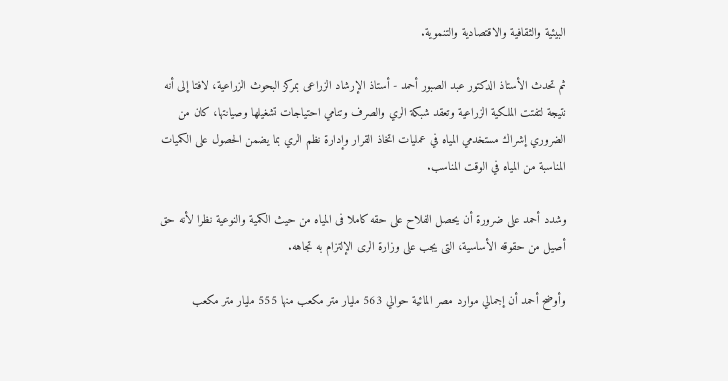البيئية والثقافية والاقتصادية والتنموية.

ثم تحدث الأستاذ الدكتور عبد الصبور أحمد - أستاذ الإرشاد الزراعى بمركز البحوث الزراعية، لافتا إلى أنه نتيجة لتفتت الملكية الزراعية وتعقد شبكة الري والصرف وتنامي احتياجات تشغيلها وصيانتها، كان من الضروري إشراك مستخدمي المياه في عمليات اتخاذ القرار وإدارة نظم الري بما يضمن الحصول على الكميات المناسبة من المياه في الوقت المناسب.

وشدد أحمد على ضرورة أن يحصل الفلاح على حقه كاملا فى المياه من حيث الكمية والنوعية نظرا لأنه حق أصيل من حقوقه الأساسية، التى يجب على وزارة الرى الإلتزام به تجاهه.

وأوضح أحمد أن إجمالي موارد مصر المائية حوالي 563 مليار متر مكعب منها 555 مليار متر مكعب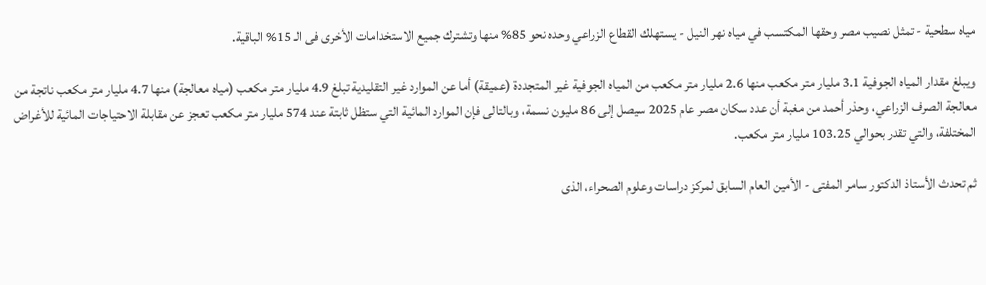مياه سطحية - تمثل نصيب مصر وحقها المكتسب في مياه نهر النيل - يستهلك القطاع الزراعي وحده نحو 85% منها وتشترك جميع الاستخدامات الأخرى فى الـ 15% الباقية.

ويبلغ مقدار المياه الجوفية 3.1 مليار متر مكعب منها 2.6 مليار متر مكعب من المياه الجوفية غير المتجددة (عميقة) أما عن الموارد غير التقليدية تبلغ 4.9 مليار متر مكعب (مياه معالجة) منها 4.7 مليار متر مكعب ناتجة من معالجة الصرف الزراعي، وحذر أحمد من مغبة أن عدد سكان مصر عام 2025 سيصل إلى 86 مليون نسمة، وبالتالى فإن الموارد المائية التي ستظل ثابتة عند 574 مليار متر مكعب تعجز عن مقابلة الاحتياجات المائية للأغراض المختلفة، والتي تقدر بحوالي 103.25 مليار متر مكعب.

ثم تحدث الأستاذ الدكتور سامر المفتى - الأمين العام السابق لمركز دراسات وعلوم الصحراء، الذى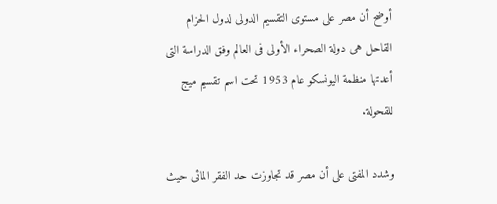أوضح أن مصر على مستوى التقسيم الدولى لدول الحزام القاحل هى دولة الصحراء الأولى فى العالم وفق الدراسة التى أعدتها منظمة اليونسكو عام 1953 تحت اسم تقسيم ميج للقحولة.

وشدد المفتى على أن مصر قد تجاوزت حد الفقر المائى حيث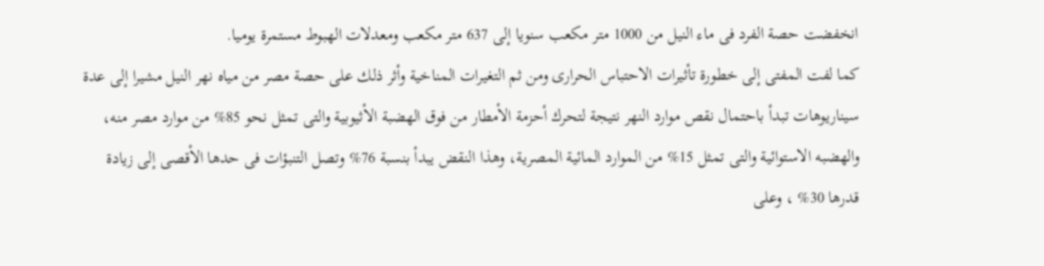انخفضت حصة الفرد فى ماء النيل من 1000 متر مكعب سنويا إلى 637 متر مكعب ومعدلات الهبوط مستمرة يوميا.
كما لفت المفتى إلى خطورة تأثيرات الاحتباس الحرارى ومن ثم التغيرات المناخية وأثر ذلك على حصة مصر من مياه نهر النيل مشيرا إلى عدة سيناريوهات تبدأ باحتمال نقص موارد النهر نتيجة لتحرك أحزمة الأمطار من فوق الهضبة الأثيوبية والتى تمثل نحو 85% من موارد مصر منه، والهضبه الاستوائية والتى تمثل 15% من الموارد المائية المصرية، وهذا النقض يبدأ بنسبة 76% وتصل التنبؤات فى حدها الأقصى إلى زيادة قدرها 30% ، وعلى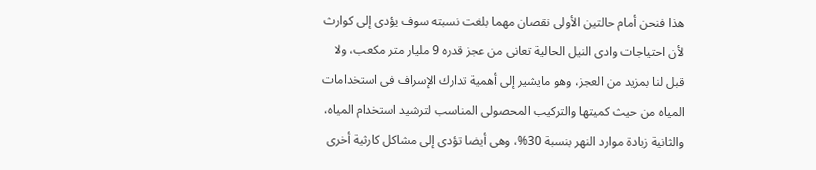هذا فنحن أمام حالتين الأولى نقصان مهما بلغت نسبته سوف يؤدى إلى كوارث لأن احتياجات وادى النيل الحالية تعانى من عجز قدره 9 مليار متر مكعب، ولا قبل لنا بمزيد من العجز، وهو مايشير إلى أهمية تدارك الإسراف فى استخدامات المياه من حيث كميتها والتركيب المحصولى المناسب لترشيد استخدام المياه، والثانية زبادة موارد النهر بنسبة 30%، وهى أيضا تؤدى إلى مشاكل كارثية أخرى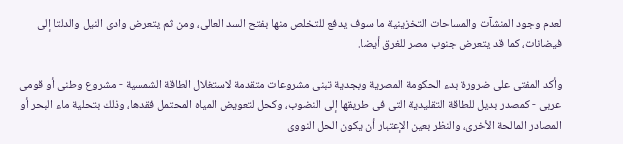لعدم وجود المنشآت والمساحات التخزينية ما سوف يدفع للتخلص منها بفتح السد العالى، ومن ثم يتعرض وادى النيل والدلتا إلى فيضانات، كما قد يتعرض جنوب مصر للغرق أيضا.

وأكد المفتى على ضرورة بدء الحكومة المصرية وبجدية تبنى مشروعات متقدمة لاستغلال الطاقة الشمسية - مشروع وطنى أو قومى عربى - كمصدر بديل للطاقة التقليدية التى فى طريقها إلى النضوب، وكحل لتعويض المياه المحتمل فقدها، وذلك بتحلية ماء البحر أو المصادر المالحة الأخرى، والنظر بعين الإعتبار أن يكون الحل النووى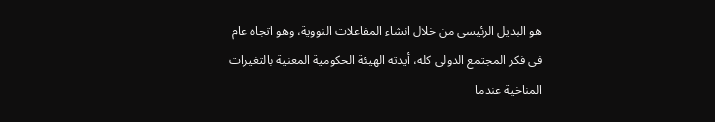هو البديل الرئيسى من خلال انشاء المفاعلات النووية، وهو اتجاه عام فى فكر المجتمع الدولى كله، أيدته الهيئة الحكومية المعنية بالتغيرات المناخية عندما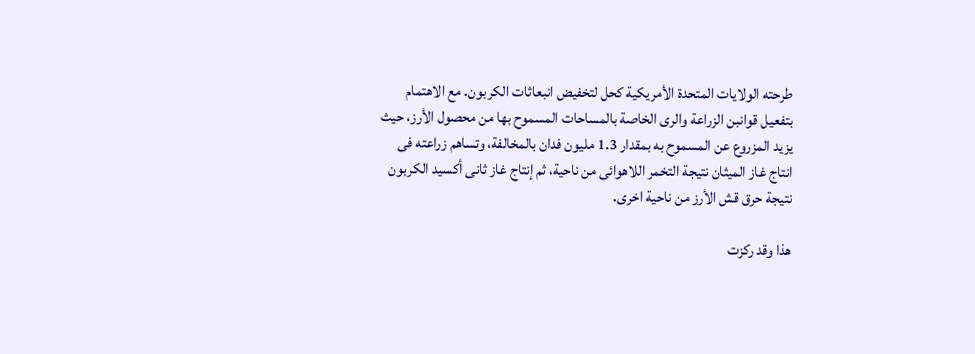طرحته الولايات المتحدة الأمريكية كحل لتخفيض انبعاثات الكربون. مع الاهتمام بتفعيل قوانبن الزراعة والرى الخاصة بالمساحات المسموح بها من محصول الأرز، حيث يزيد المزروع عن المسموح به بمقدار 1.3 مليون فدان بالمخالفة، وتساهم زراعته فى انتاج غاز الميثان نتيجة التخمر اللاهوائى من ناحية، ثم إنتاج غاز ثانى أكسيد الكربون نتيجة حرق قش الأرز من ناحية اخرى.

هذا وقد ركزت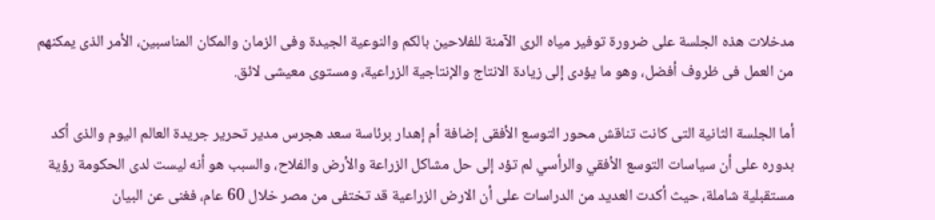مدخلات هذه الجلسة على ضرورة توفير مياه الرى الآمنة للفلاحين بالكم والنوعية الجيدة وفى الزمان والمكان المناسبين، الأمر الذى يمكنهم من العمل فى ظروف أفضل، وهو ما يؤدى إلى زيادة الانتاج والإنتاجية الزراعية، ومستوى معيشى لائق.

أما الجلسة الثانية التى كانت تناقش محور التوسع الأفقى إضافة أم إهدار برئاسة سعد هجرس مدير تحرير جريدة العالم اليوم والذى أكد بدوره على أن سياسات التوسع الأفقي والرأسي لم تؤد إلى حل مشاكل الزراعة والأرض والفلاح، والسبب هو أنه ليست لدى الحكومة رؤية مستقبلية شاملة، حيث أكدت العديد من الدراسات على أن الارض الزراعية قد تختفى من مصر خلال 60 عام، فغنى عن البيان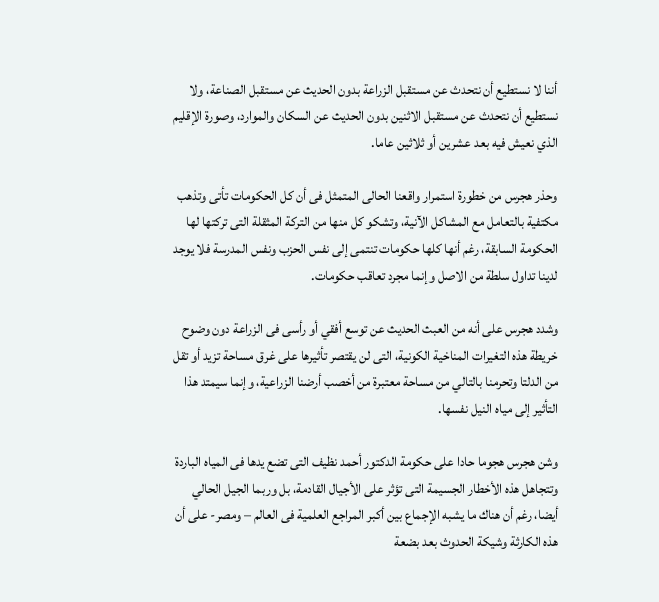أننا لا نستطيع أن نتحدث عن مستقبل الزراعة بدون الحديث عن مستقبل الصناعة، ولا نستطيع أن نتحدث عن مستقبل الاثنين بدون الحديث عن السكان والموارد، وصورة الإقليم الذي نعيش فيه بعد عشرين أو ثلاثين عاما.

وحذر هجرس من خطورة استمرار واقعنا الحالى المتمثل فى أن كل الحكومات تأتى وتذهب مكتفية بالتعامل مع المشاكل الآنية، وتشكو كل منها من التركة المثقلة التى تركتها لها الحكومة السابقة، رغم أنها كلها حكومات تنتمى إلى نفس الحزب ونفس المدرسة فلا يوجد لدينا تداول سلطة من الاصل وإنما مجرد تعاقب حكومات.

وشدد هجرس على أنه من العبث الحديث عن توسع أفقي أو رأسى فى الزراعة دون وضوح خريطة هذه التغيرات المناخية الكونية، التى لن يقتصر تأثيرها على غرق مساحة تزيد أو تقل من الدلتا وتحرمنا بالتالي من مساحة معتبرة من أخصب أرضنا الزراعية، وإنما سيمتد هذا التأثير إلى مياه النيل نفسها.

وشن هجرس هجوما حادا على حكومة الدكتور أحمد نظيف التى تضع يدها فى المياه الباردة وتتجاهل هذه الأخطار الجسيمة التى تؤثر على الأجيال القادمة، بل وربما الجيل الحالي أيضا، رغم أن هناك ما يشبه الإجماع بين أكبر المراجع العلمية فى العالم – ومصر- على أن هذه الكارثة وشيكة الحدوث بعد بضعة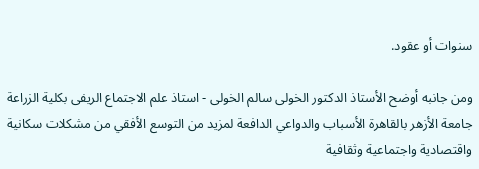سنوات أو عقود.

ومن جانبه أوضح الأستاذ الدكتور الخولى سالم الخولى - استاذ علم الاجتماع الريفى بكلية الزراعة جامعة الأزهر بالقاهرة الأسباب والدواعي الدافعة لمزيد من التوسع الأفقي من مشكلات سكانية واقتصادية واجتماعية وثقافية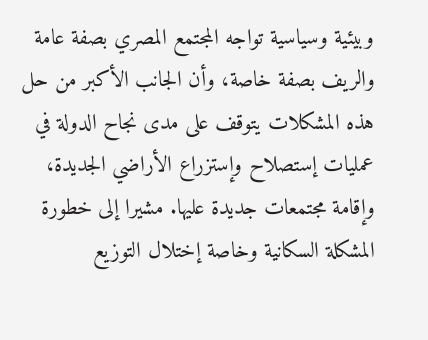وبيئية وسياسية تواجه المجتمع المصري بصفة عامة والريف بصفة خاصة، وأن الجانب الأكبر من حل هذه المشكلات يتوقف على مدى نجاح الدولة في عمليات إستصلاح وإستزراع الأراضي الجديدة، وإقامة مجتمعات جديدة عليها. مشيرا إلى خطورة المشكلة السكانية وخاصة إختلال التوزيع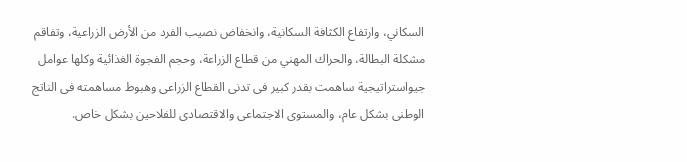السكاني، وارتفاع الكثافة السكانية، وانخفاض نصيب الفرد من الأرض الزراعية، وتفاقم مشكلة البطالة، والحراك المهني من قطاع الزراعة، وحجم الفجوة الغذائية وكلها عوامل جيواستراتيجية ساهمت بقدر كبير فى تدنى القطاع الزراعى وهبوط مساهمته فى الناتج الوطنى بشكل عام، والمستوى الاجتماعى والاقتصادى للفلاحين بشكل خاص.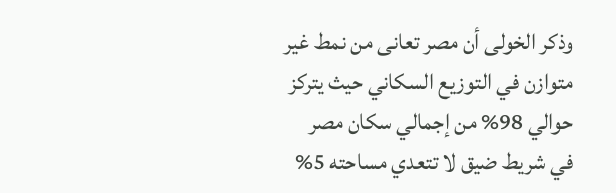وذكر الخولى أن مصر تعانى من نمط غير متوازن في التوزيع السكاني حيث يتركز حوالي 98% من إجمالي سكان مصر في شريط ضيق لا تتعدي مساحته 5%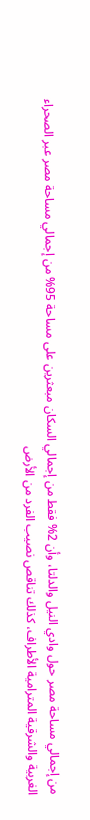من إجمالي مساحة مصر حول وادي النيل والدلتا، وأن 2% فقط من إجمالي السكان مبعثرين على مساحة 95% من إجمالي مساحة مصر عبر الصحراء الغربية والشرقية المترامية الأطراف، كذلك تناقص نصيب الفرد من الأرض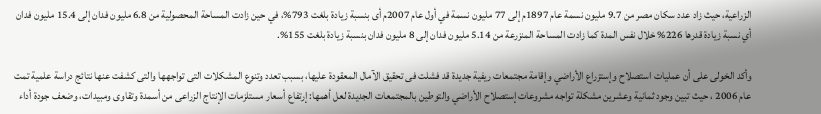الزراعية، حيث زاد عدد سكان مصر من 9.7 مليون نسمة عام 1897م إلى 77 مليون نسمة في أول عام 2007م أى بنسبة زيادة بلغت 793%، في حين زادت المساحة المحصولية من 6.8 مليون فدان إلى 15.4 مليون فدان أي نسبة زيادة قدرها 226% خلال نفس المدة كما زادت المساحة المنزرعة من 5.14 مليون فدان إلى 8 مليون فدان بنسبة زيادة بلغت 155%.

وأكد الخولى على أن عمليات استصلاح وإستزراع الأراضي وإقامة مجتمعات ريفية جديدة قد فشلت فى تحقيق الآمال المعقودة عليها، بسبب تعدد وتنوع المشكلات التى تواجهها والتى كشفت عنها نتائج دراسة علمية تمت عام 2006 ، حيث تبين وجود ثمانية وعشرين مشكلة تواجه مشروعات إستصلاح الأراضي والتوطين بالمجتمعات الجديدة لعل أهمها: إرتفاع أسعار مستلزمات الإنتاج الزراعى من أسمدة وتقاوى ومبيدات، وضعف جودة أداء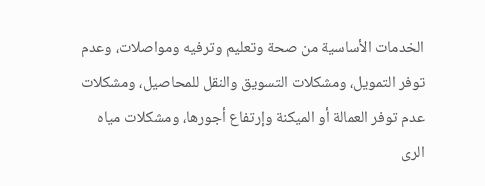الخدمات الأساسية من صحة وتعليم وترفيه ومواصلات، وعدم توفر التمويل، ومشكلات التسويق والنقل للمحاصيل، ومشكلات عدم توفر العمالة أو الميكنة وإرتفاع أجورها، ومشكلات مياه الرى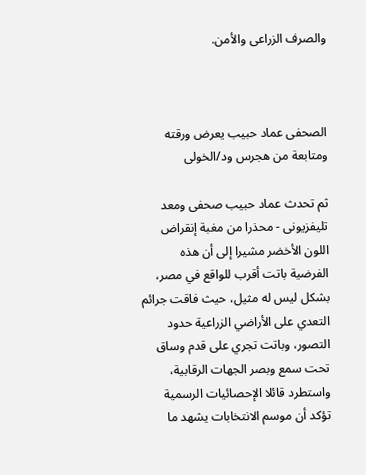والصرف الزراعى والأمن.



الصحفى عماد حبيب يعرض ورقته ومتابعة من هجرس ود/الخولى

ثم تحدث عماد حبيب صحفى ومعد تليفزيونى - محذرا من مغبة إنقراض اللون الأخضر مشيرا إلى أن هذه الفرضية باتت أقرب للواقع في مصر، بشكل ليس له مثيل، حيث فاقت جرائم التعدي على الأراضي الزراعية حدود التصور، وباتت تجري على قدم وساق تحت سمع وبصر الجهات الرقابية، واستطرد قائلا الإحصائيات الرسمية تؤكد أن موسم الانتخابات يشهد ما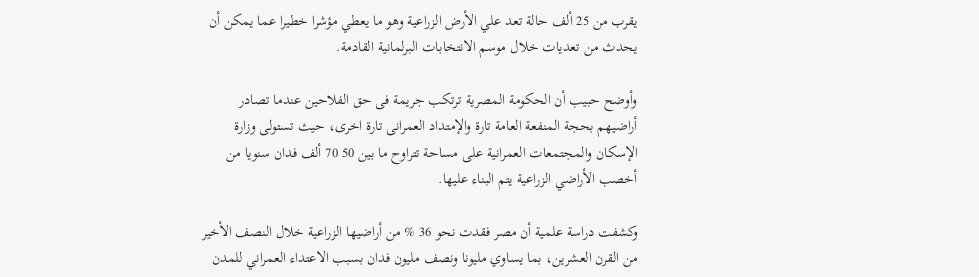يقرب من 25 ألف حالة تعد علي الأرض الزراعية وهو ما يعطي مؤشرا خطيرا عما يمكن أن يحدث من تعديات خلال موسم الانتخابات البرلمانية القادمة.

وأوضح حبيب أن الحكومة المصرية ترتكب جريمة فى حق الفلاحين عندما تصادر أراضيهم بحجة المنفعة العامة تارة والإمتداد العمرانى تارة اخرى، حيث تستولى وزارة الإسكان والمجتمعات العمرانية على مساحة تتراوح ما بين 50 70 ألف فدان سنويا من أخصب الأراضي الزراعية يتم البناء عليها.

وكشفت دراسة علمية أن مصر فقدت نحو 36 % من أراضيها الزراعية خلال النصف الأخير من القرن العشرين، بما يساوي مليونا ونصف مليون فدان بسبب الاعتداء العمراني للمدن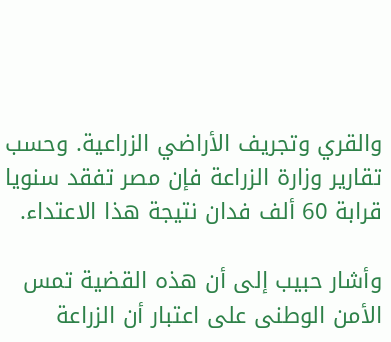والقري وتجريف الأراضي الزراعية. وحسب تقارير وزارة الزراعة فإن مصر تفقد سنويا قرابة 60 ألف فدان نتيجة هذا الاعتداء.

وأشار حبيب إلى أن هذه القضية تمس الأمن الوطنى على اعتبار أن الزراعة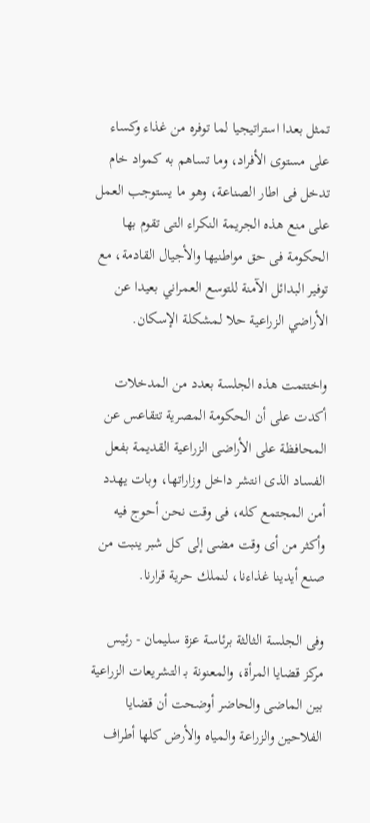تمثل بعدا استراتيجيا لما توفره من غذاء وكساء على مستوى الأفراد، وما تساهم به كمواد خام تدخل فى اطار الصناعة، وهو ما يستوجب العمل على منع هذه الجريمة النكراء التى تقوم بها الحكومة فى حق مواطنيها والأجيال القادمة، مع توفير البدائل الآمنة للتوسع العمراني بعيدا عن الأراضي الزراعية حلا لمشكلة الإسكان.

واختتمت هذه الجلسة بعدد من المدخلات أكدت على أن الحكومة المصرية تتقاعس عن المحافظة على الأراضى الزراعية القديمة بفعل الفساد الذى انتشر داخل وزاراتها، وبات يهدد أمن المجتمع كله، فى وقت نحن أحوج فيه وأكثر من أى وقت مضى إلى كل شبر ينبت من صنع أيدينا غذاءنا، لنملك حرية قرارنا.

وفى الجلسة الثالثة برئاسة عزة سليمان - رئيس مركز قضايا المرأة، والمعنونة بـ التشريعات الزراعية بين الماضى والحاضر أوضحت أن قضايا الفلاحين والزراعة والمياه والأرض كلها أطراف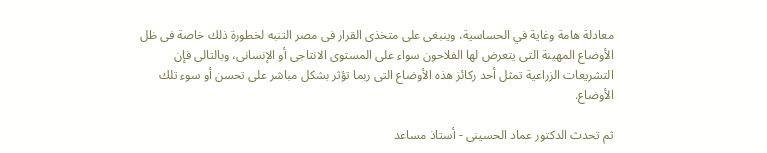معادلة هامة وغاية في الحساسية، وينبغى على متخذى القرار فى مصر التنبه لخطورة ذلك خاصة فى ظل الأوضاع المهينة التى يتعرض لها الفلاحون سواء على المستوى الانتاجى أو الإنسانى، وبالتالى فإن التشريعات الزراعية تمثل أحد ركائز هذه الأوضاع التى ربما تؤثر بشكل مباشر على تحسن أو سوء تلك الأوضاع.

ثم تحدث الدكتور عماد الحسينى - أستاذ مساعد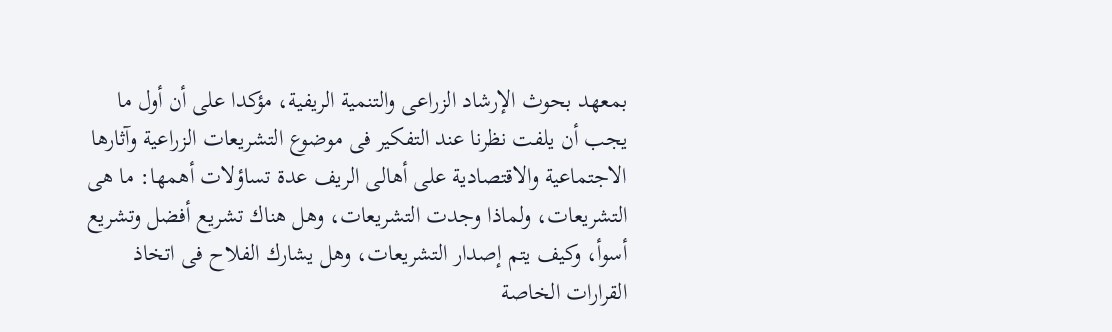بمعهد بحوث الإرشاد الزراعى والتنمية الريفية، مؤكدا على أن أول ما يجب أن يلفت نظرنا عند التفكير فى موضوع التشريعات الزراعية وآثارها الاجتماعية والاقتصادية على أهالى الريف عدة تساؤلات أهمها: ما هى التشريعات، ولماذا وجدت التشريعات، وهل هناك تشريع أفضل وتشريع أسوأ، وكيف يتم إصدار التشريعات، وهل يشارك الفلاح فى اتخاذ القرارات الخاصة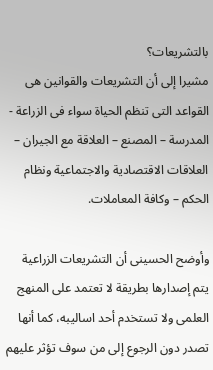بالتشريعات؟
مشيرا إلى أن التشريعات والقوانين هى القواعد التى تنظم الحياة سواء فى الزراعة - المدرسة – المصنع – العلاقة مع الجيران – العلاقات الاقتصادية والاجتماعية ونظام الحكم – وكافة المعاملات.

وأوضح الحسينى أن التشريعات الزراعية يتم إصدارها بطريقة لا تعتمد على المنهج العلمى ولا تستخدم أحد اساليبه، كما أنها تصدر دون الرجوع إلى من سوف تؤثر عليهم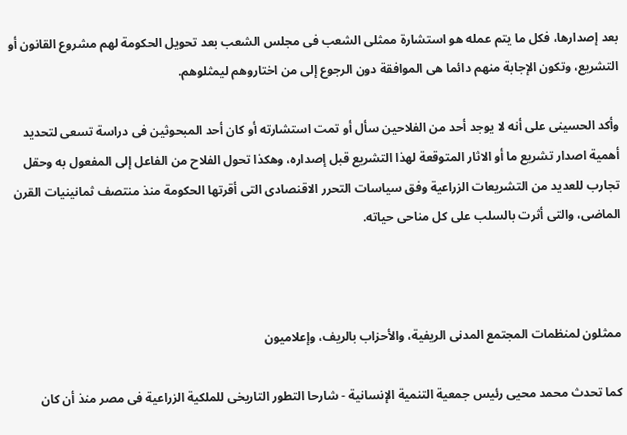بعد إصدارها، فكل ما يتم عمله هو استشارة ممثلى الشعب فى مجلس الشعب بعد تحويل الحكومة لهم مشروع القانون أو التشريع، وتكون الإجابة منهم دائما هى الموافقة دون الرجوع إلى من اختاروهم ليمثلوهم.

وأكد الحسينى على أنه لا يوجد أحد من الفلاحين سأل أو تمت استشارته أو كان أحد المبحوثين فى دراسة تسعى لتحديد أهمية اصدار تشريع ما أو الاثار المتوقعة لهذا التشريع قبل إصداره، وهكذا تحول الفلاح من الفاعل إلى المفعول به وحقل تجارب للعديد من التشريعات الزراعية وفق سياسات التحرر الاقنصادى التى أقرتها الحكومة منذ منتصف ثمانينيات القرن الماضى، والتى أثرت بالسلب على كل مناحى حياته.



ممثلون لمنظمات المجتمع المدنى الريفية، والأحزاب بالريف، وإعلاميون

كما تحدث محمد محيى رئيس جمعية التنمية الإنسانية - شارحا التطور التاريخى للملكية الزراعية فى مصر منذ أن كان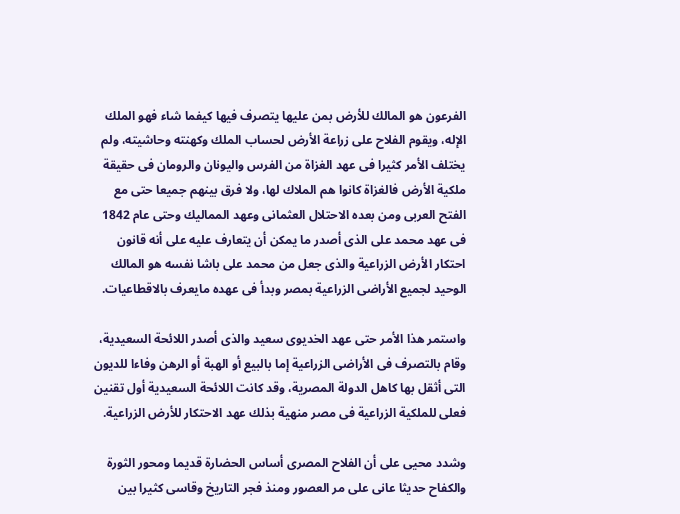الفرعون هو المالك للأرض بمن عليها يتصرف فيها كيفما شاء فهو الملك الإله، ويقوم الفلاح على زراعة الأرض لحساب الملك وكهنته وحاشيته، ولم يختلف الأمر كثيرا فى عهد الغزاة من الفرس واليونان والرومان فى حقيقة ملكية الأرض فالغزاة كانوا هم الملاك لها، ولا فرق بينهم جميعا حتى مع الفتح العربى ومن بعده الاحتلال العثمانى وعهد المماليك وحتى عام 1842 فى عهد محمد على الذى أصدر ما يمكن أن يتعارف عليه على أنه قانون احتكار الأرض الزراعية والذى جعل من محمد على باشا نفسه هو المالك الوحيد لجميع الأراضى الزراعية بمصر وبدأ فى عهده مايعرف بالاقطاعيات.

واستمر هذا الأمر حتى عهد الخديوى سعيد والذى أصدر اللائحة السعيدية، وقام بالتصرف فى الأراضى الزراعية إما بالبيع أو الهبة أو الرهن وفاءا للديون التى أثقل بها كاهل الدولة المصرية، وقد كانت اللائحة السعيدية أول تقنين فعلى للملكية الزراعية فى مصر منهية بذلك عهد الاحتكار للأرض الزراعية.

وشدد محيى على أن الفلاح المصرى أساس الحضارة قديما ومحور الثورة والكفاح حديثا عانى على مر العصور ومنذ فجر التاريخ وقاسى كثيرا بين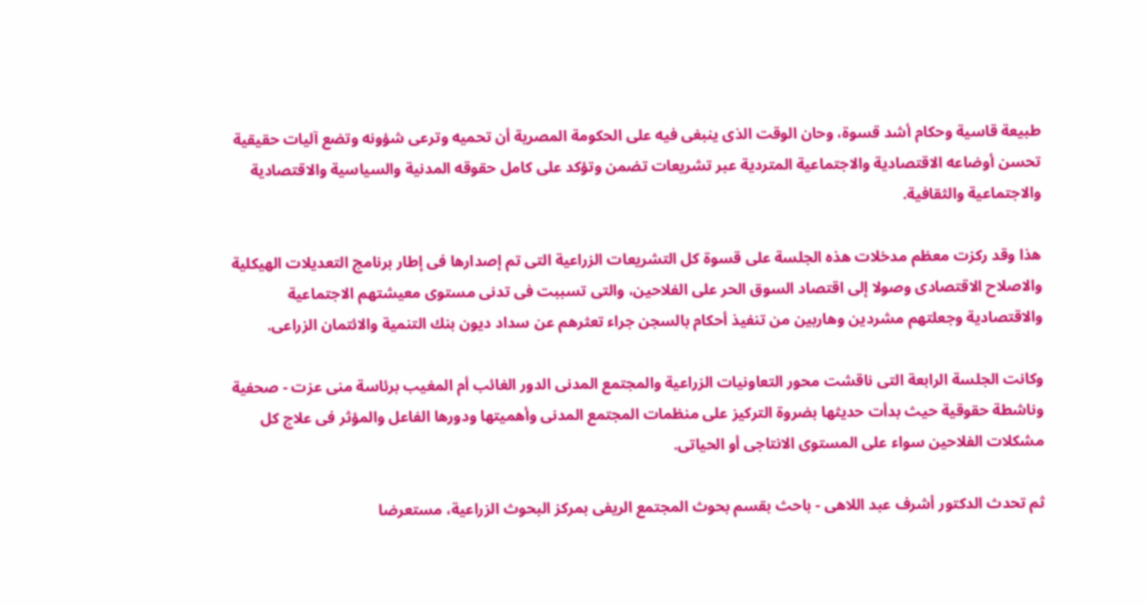طبيعة قاسية وحكام أشد قسوة، وحان الوقت الذى ينبغى فيه على الحكومة المصرية أن تحميه وترعى شؤونه وتضع آليات حقيقية تحسن أوضاعه الاقتصادية والاجتماعية المتردية عبر تشريعات تضمن وتؤكد على كامل حقوقه المدنية والسياسية والاقتصادية والاجتماعية والثقافية.

هذا وقد ركزت معظم مدخلات هذه الجلسة على قسوة كل التشريعات الزراعية التى تم إصدارها فى إطار برنامج التعديلات الهيكلية والاصلاح الاقتصادى وصولا إلى اقتصاد السوق الحر على الفلاحين، والتى تسببت فى تدنى مستوى معيشتهم الاجتماعية والاقتصادية وجعلتهم مشردين وهاربين من تنفيذ أحكام بالسجن جراء تعثرهم عن سداد ديون بنك التنمية والائتمان الزراعى.

وكانت الجلسة الرابعة التى ناقشت محور التعاونيات الزراعية والمجتمع المدنى الدور الغائب أم المغيب برئاسة منى عزت - صحفية وناشطة حقوقية حيث بدأت حديثها بضروة التركيز على منظمات المجتمع المدنى وأهميتها ودورها الفاعل والمؤثر فى علاج كل مشكلات الفلاحين سواء على المستوى الانتاجى أو الحياتى.

ثم تحدث الدكتور أشرف عبد اللاهى - باحث بقسم بحوث المجتمع الريفى بمركز البحوث الزراعية، مستعرضا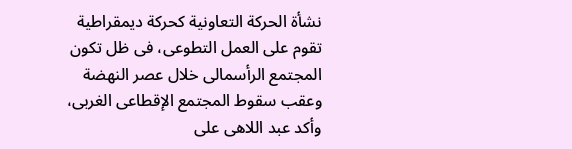نشأة الحركة التعاونية كحركة ديمقراطية تقوم على العمل التطوعى، فى ظل تكون المجتمع الرأسمالى خلال عصر النهضة وعقب سقوط المجتمع الإقطاعى الغربى، وأكد عبد اللاهى على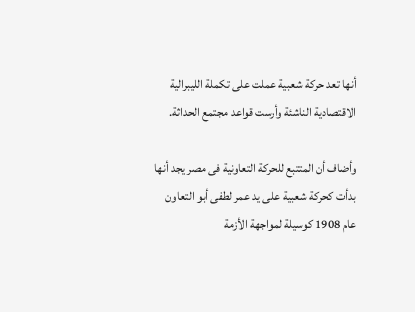أنها تعد حركة شعبية عملت على تكملة الليبرالية الاقتصادية الناشئة وأرست قواعد مجتمع الحداثة.

وأضاف أن المتتبع للحركة التعاونية فى مصر يجد أنها بدأت كحركة شعبية على يد عمر لطفى أبو التعاون عام 1908 كوسيلة لمواجهة الأزمة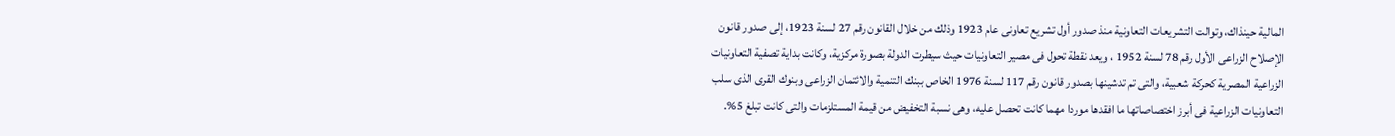المالية حينذاك، وتوالت التشريعات التعاونية منذ صدور أول تشريع تعاونى عام 1923 وذلك من خلال القانون رقم 27 لسنة 1923، إلى صدور قانون الإصلاح الزراعى الأول رقم 78 لسنة 1952 ، ويعد نقطة تحول فى مصير التعاونيات حيث سيطرت الدولة بصورة مركزية، وكانت بداية تصفية التعاونيات الزراعية المصرية كحركة شعبية، والتى تم تدشينها بصدور قانون رقم 117 لسنة 1976 الخاص ببنك التنمية والائتمان الزراعى وبنوك القرى الذى سلب التعاونيات الزراعية فى أبرز اختصاصاتها ما افقدها موردا مهما كانت تحصل عليه، وهى نسبة التخفيض من قيمة المستلزمات والتى كانت تبلغ 5%.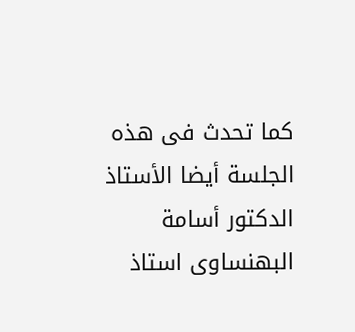كما تحدث فى هذه الجلسة أيضا الأستاذ الدكتور أسامة البهنساوى استاذ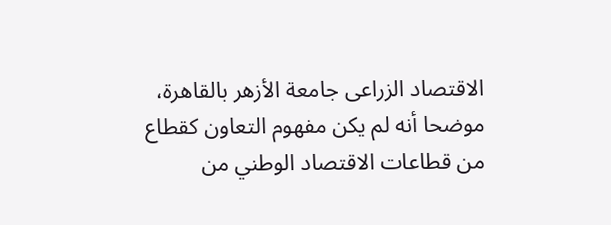الاقتصاد الزراعى جامعة الأزهر بالقاهرة، موضحا أنه لم يكن مفهوم التعاون كقطاع من قطاعات الاقتصاد الوطني من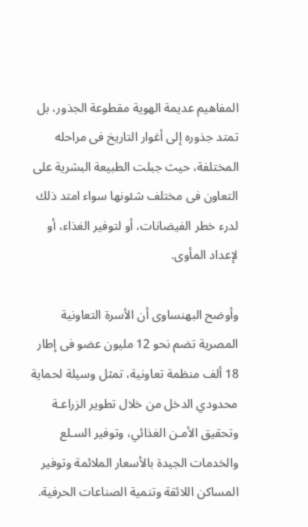المفاهيم عديمة الهوية مقطوعة الجذور، بل تمتد جذوره إلى أغوار التاريخ فى مراحله المختلفة، حيث جبلت الطبيعة البشرية على التعاون فى مختلف شئونها سواء امتد ذلك لدرء خطر الفيضانات، أو لتوفير الغذاء، أو لإعداد المأوى.

وأوضح البهنساوى أن الأسرة التعاونية المصرية تضم نحو 12 مليون عضو فى إطار 18 ألف منظمة تعاونية، تمثل وسيلة لحماية محدودي الدخل من خلال تطوير الزراعـة وتحقيق الأمـن الغذائي، وتوفير السـلع والخدمات الجيدة بالأسعار الملائمة وتوفير المساكن اللائقة وتنمية الصناعات الحرفية.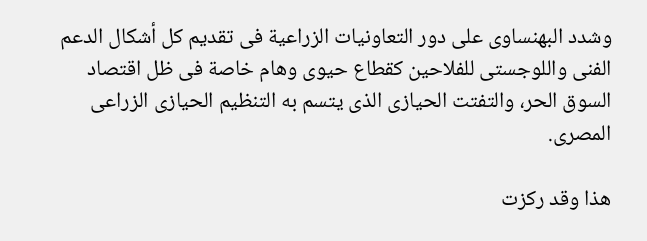وشدد البهنساوى على دور التعاونيات الزراعية فى تقديم كل أشكال الدعم الفنى واللوجستى للفلاحين كقطاع حيوى وهام خاصة فى ظل اقتصاد السوق الحر، والتفتت الحيازى الذى يتسم به التنظيم الحيازى الزراعى المصرى.

هذا وقد ركزت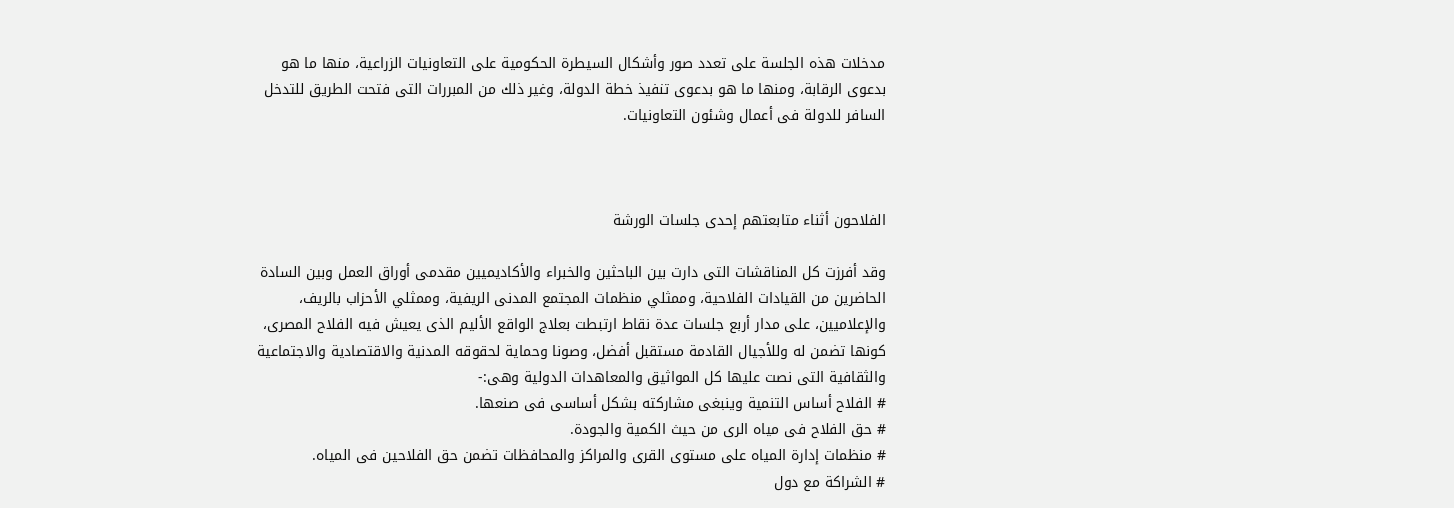مدخلات هذه الجلسة على تعدد صور وأشكال السيطرة الحكومية على التعاونيات الزراعية، منها ما هو بدعوى الرقابة، ومنها ما هو بدعوى تنفيذ خطة الدولة، وغير ذلك من المبررات التى فتحت الطريق للتدخل السافر للدولة فى أعمال وشئون التعاونيات.



الفلاحون أثناء متابعتهم إحدى جلسات الورشة

وقد أفرزت كل المناقشات التى دارت بين الباحثين والخبراء والأكاديميين مقدمى أوراق العمل وبين السادة الحاضرين من القيادات الفلاحية، وممثلي منظمات المجتمع المدنى الريفية، وممثلي الأحزاب بالريف، والإعلاميين، على مدار أربع جلسات عدة نقاط ارتبطت بعلاج الواقع الأليم الذى يعيش فيه الفلاح المصرى، كونها تضمن له وللأجيال القادمة مستقبل أفضل، وصونا وحماية لحقوقه المدنية والاقتصادية والاجتماعية والثقافية التى نصت عليها كل المواثيق والمعاهدات الدولية وهى:-
# الفلاح أساس التنمية وينبغى مشاركته بشكل أساسى فى صنعها.
# حق الفلاح فى مياه الرى من حيث الكمية والجودة.
# منظمات إدارة المياه على مستوى القرى والمراكز والمحافظات تضمن حق الفلاحين فى المياه.
# الشراكة مع دول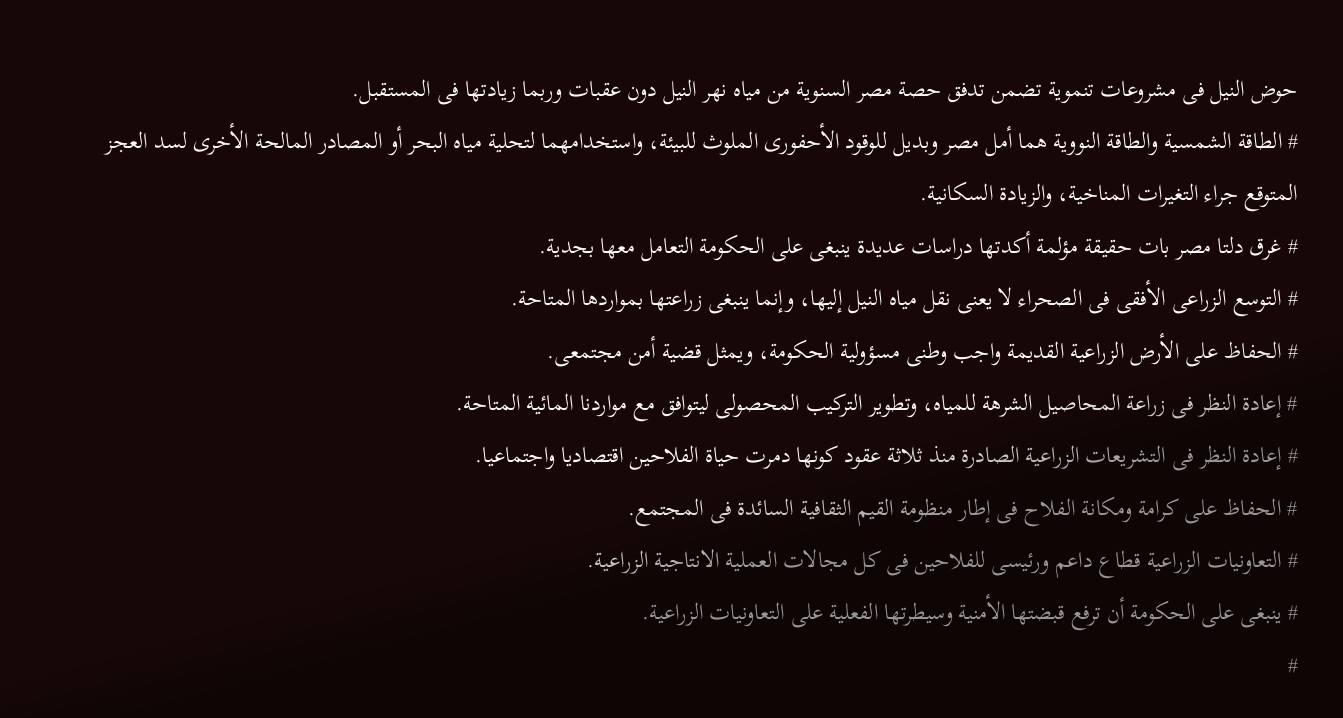حوض النيل فى مشروعات تنموية تضمن تدفق حصة مصر السنوية من مياه نهر النيل دون عقبات وربما زيادتها فى المستقبل.
# الطاقة الشمسية والطاقة النووية هما أمل مصر وبديل للوقود الأحفورى الملوث للبيئة، واستخدامهما لتحلية مياه البحر أو المصادر المالحة الأخرى لسد العجز المتوقع جراء التغيرات المناخية، والزيادة السكانية.
# غرق دلتا مصر بات حقيقة مؤلمة أكدتها دراسات عديدة ينبغى على الحكومة التعامل معها بجدية.
# التوسع الزراعى الأفقى فى الصحراء لا يعنى نقل مياه النيل إليها، وإنما ينبغى زراعتها بمواردها المتاحة.
# الحفاظ على الأرض الزراعية القديمة واجب وطنى مسؤولية الحكومة، ويمثل قضية أمن مجتمعى.
# إعادة النظر فى زراعة المحاصيل الشرهة للمياه، وتطوير التركيب المحصولى ليتوافق مع مواردنا المائية المتاحة.
# إعادة النظر فى التشريعات الزراعية الصادرة منذ ثلاثة عقود كونها دمرت حياة الفلاحين اقتصاديا واجتماعيا.
# الحفاظ على كرامة ومكانة الفلاح فى إطار منظومة القيم الثقافية السائدة فى المجتمع.
# التعاونيات الزراعية قطاع داعم ورئيسى للفلاحين فى كل مجالات العملية الانتاجية الزراعية.
# ينبغى على الحكومة أن ترفع قبضتها الأمنية وسيطرتها الفعلية على التعاونيات الزراعية.
#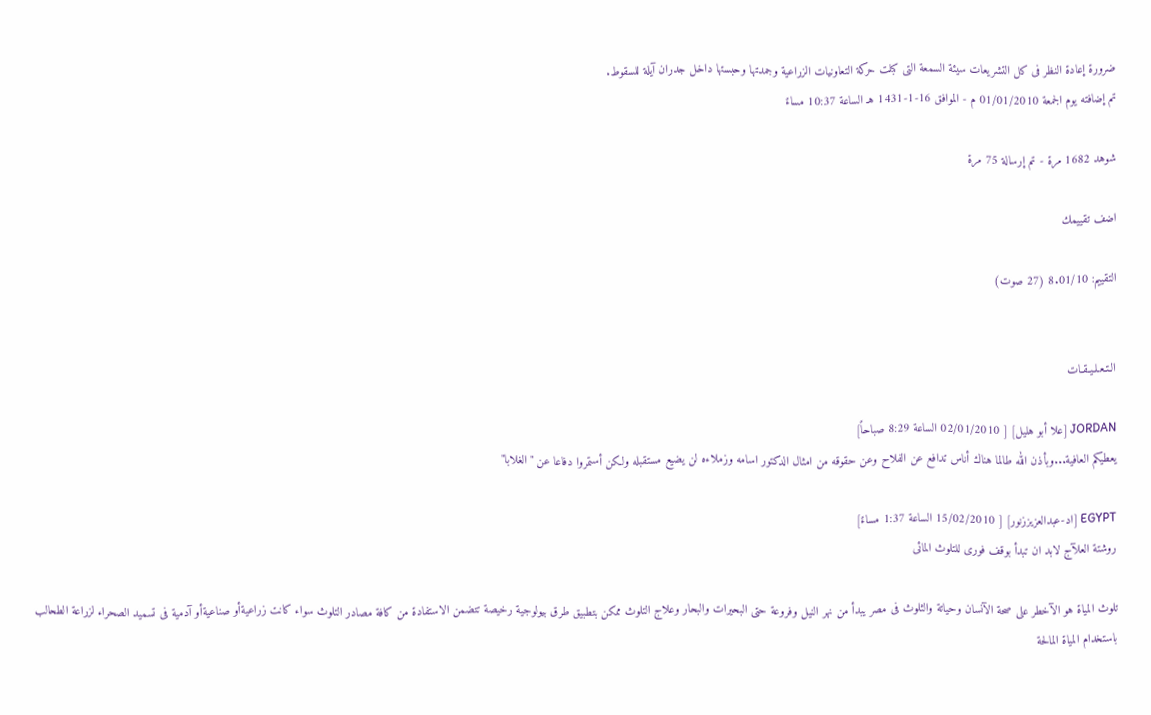ضرورة إعادة النظر فى كل التشريعات سيئة السمعة التى كبلت حركة التعاونيات الزراعية وجمدتها وحبستها داخل جدران آيلة للسقوط.
تم إضافته يوم الجمعة 01/01/2010 م - الموافق 16-1-1431 هـ الساعة 10:37 مساءً

شوهد 1682 مرة - تم إرسالة 75 مرة

اضف تقييمك

التقييم: 8.01/10 (27 صوت)


الـتـعـلـيـقـات

JORDAN [علا أبو هليل] [ 02/01/2010 الساعة 8:29 صباحاً]
يعطيكم العافية...وبأذن الله طالما هناك أناس تدافع عن الفلاح وعن حقوقه من امثال الدكتور اسامه وزملاءه لن يضيع مستقبله ولكن أستمروا دفاعا عن "الغلابا"

EGYPT [اد-عبدالعزيززنور] [ 15/02/2010 الساعة 1:37 مساءً]
روشتة العلآج لابد ان تبدأ بوقف فورى للتلوث المائى

تلوث المياة هو الآخطر على صحة الآنسان وحياتة والثلوث فى مصر يبدأ من نهر النيل وفروعة حتى البحيرات والبحار وعلاج التلوث ممكن بتطبيق طرق بيولوجية رخيصة تتضمن الاستفادة من كافة مصادر التلوث سواء كانت زراعيةأو صناعيةأو آدمية فى تسميد الصحراء لزراعة الطحالب باستخدام المياة المالحة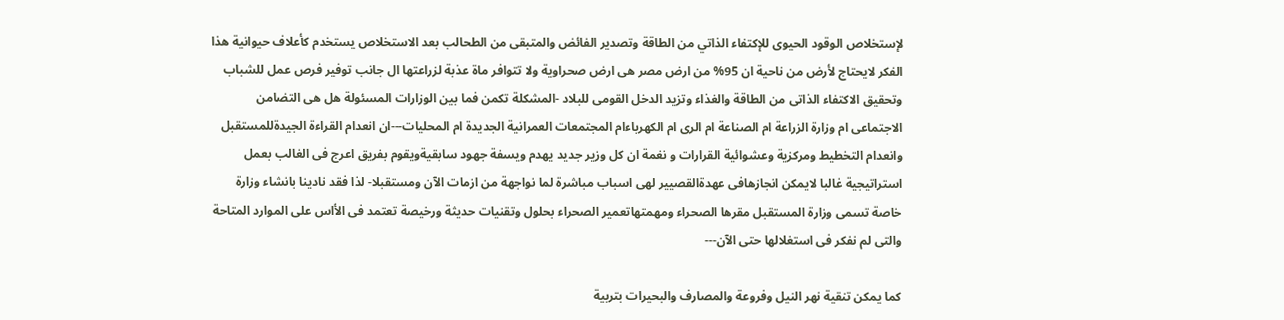لإستخلاص الوقود الحيوى للإكتفاء الذاتي من الطاقة وتصدير الفائض والمتبقى من الطحالب بعد الاستخلاص يستخدم كأعلاف حيوانية هذا الفكر لايحتاج لأرض من ناحية ان 95% من ارض مصر هى ارض صحراوية ولا تتوافر ماة عذبة لزراعتها ال جانب توفير فرص عمل للشباب وتحقيق الاكتفاء الذاتى من الطاقة والغذاء وتزيد الدخل القومى للبلاد -المشكلة تكمن فما بين الوزارات المسئولة هل هى التضامن الاجتماعى ام وزارة الزراعة ام الصناعة ام الرى ام الكهرباءام المجتمعات العمرانية الجديدة ام المحليات---ان انعدام القراءة الجيدةللمستقبل وانعدام التخطيط ومركزية وعشوائية القرارات و نغمة ان كل وزير جديد يهدم ويسفة جهود سابقيةويقوم بفريق اعرج فى الغالب بعمل استراتيجية غالبا لايمكن انجازهافى عهدةالقصيير لهى اسباب مباشرة لما نواجهة من ازمات الآن ومستقبلا- لذا فقد نادينا بانشاء وزارة خاصة تسمى وزارة المستقبل مقرها الصحراء ومهمتهاتعمير الصحراء بحلول وتقنيات حديثة ورخيصة تعتمد فى الأاس على الموارد المتاحة والتى لم نفكر فى استغلالها حتى الآن---

كما يمكن تنقية نهر النيل وفروعة والمصارف والبحيرات بتربية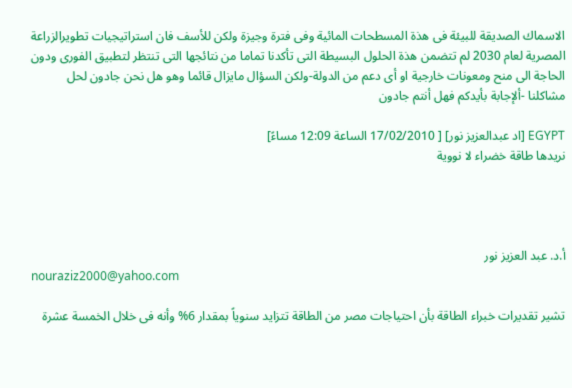الاسماك الصديقة للبيئة فى هذة المسطحات المائية وفى فترة وجيزة ولكن للأسف فان استراتيجيات تطويرالزراعة المصرية لعام 2030 لم تتضمن هذة الحلول البسيطة التى تأكدنا تماما من نتائجها التى تنتظر لتطبيق الفورى ودون الحاجة الى منح ومعونات خارجية او أى دعم من الدولة-ولكن السؤال مايزال قائما وهو هل نحن جادون لحل مشاكلنا -ألإجابة بأيدكم فهل أنتم جادون

EGYPT [اد عبدالعزيز نور] [ 17/02/2010 الساعة 12:09 مساءً]
نريدها طاقة خضراء لا نووية




أ.د. عبد العزيز نور
nouraziz2000@yahoo.com

تشير تقديرات خبراء الطاقة بأن احتياجات مصر من الطاقة تتزايد سنوياً بمقدار 6% وأنه فى خلال الخمسة عشرة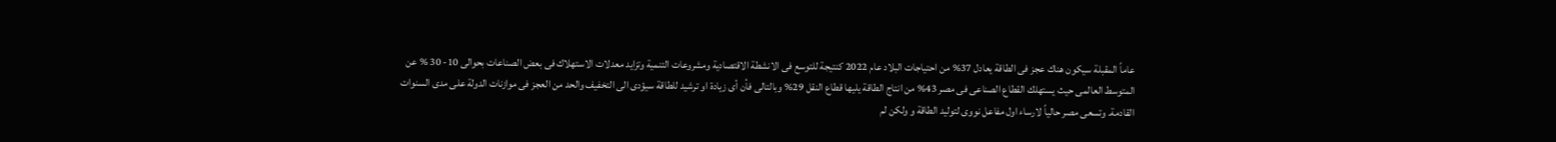عاماً المقبلة سيكون هناك عجز فى الطاقة يعادل 37% من احتياجات البلاد عام 2022 كنتيجة للتوسع فى الانشطة الاقتصادية ومشروعات التنمية وتزايد معدلات الاستهلاك فى بعض الصناعات بحوالى 10- 30 % عن المتوسط العالمى حيث يستهلك القطاع الصناعى فى مصر 43% من انتاج الطاقة يليها قطاع النقل 29% وبالتالى فأن أى زيادة او ترشيد للطاقة سيؤدى الى التخفيف والحد من العجز فى موازنات الدولة على مدى السنوات القادمة. وتسعى مصر حالياً لارساء اول مفاعل نووى لتوليد الطاقة و ولكن لم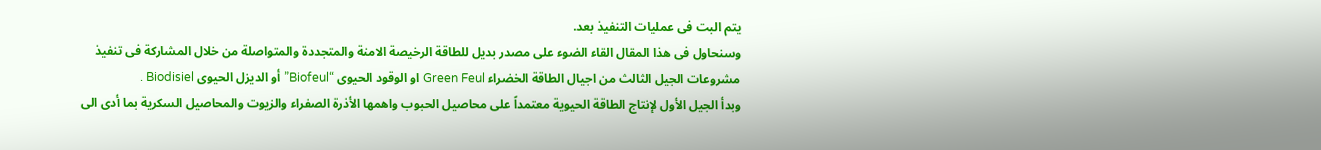يتم البت فى عمليات التنفيذ بعد.
وسنحاول فى هذا المقال القاء الضوء على مصدر بديل للطاقة الرخيصة الامنة والمتجددة والمتواصلة من خلال المشاركة فى تنفيذ مشروعات الجيل الثالث من اجيال الطاقة الخضراء Green Feul او الوقود الحيوى “Biofeul” أو الديزل الحيوى Biodisiel .
وبدأ الجيل الأول لإنتاج الطاقة الحيوية معتمداً على محاصيل الحبوب واهمها الأذرة الصفراء والزيوت والمحاصيل السكرية بما أدى الى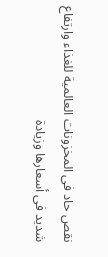نقص حاد فى المخزونات العالمية للغذاء وارتفاع شديد فى أسعارها وزيادة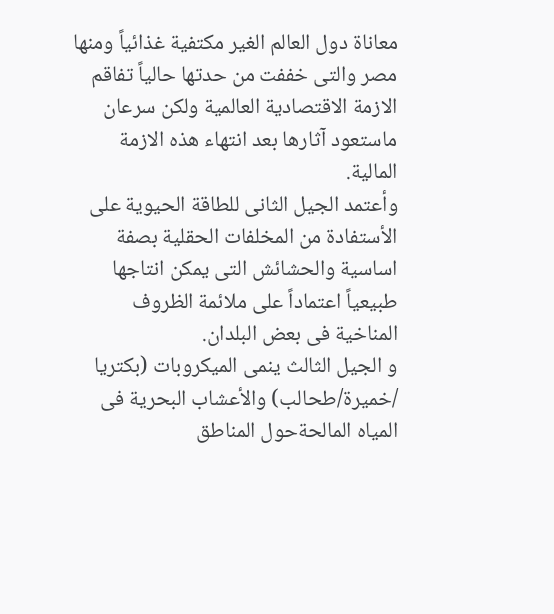معاناة دول العالم الغير مكتفية غذائياً ومنها مصر والتى خففت من حدتها حالياً تفاقم الازمة الاقتصادية العالمية ولكن سرعان ماستعود آثارها بعد انتهاء هذه الازمة المالية.
وأعتمد الجيل الثانى للطاقة الحيوية على الأستفادة من المخلفات الحقلية بصفة اساسية والحشائش التى يمكن انتاجها طبيعياً اعتماداً على ملائمة الظروف المناخية فى بعض البلدان.
و الجيل الثالث ينمى الميكروبات (بكتريا /خميرة/طحالب) والأعشاب البحرية فى المياه المالحةحول المناطق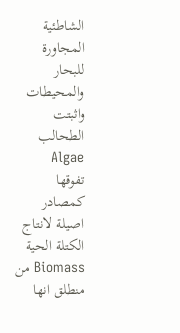الشاطئية المجاورة للبحار والمحيطات واثبتت الطحالب Algae
تفوقها كمصادر اصيلة لانتاج الكتلة الحية Biomass من منطلق انها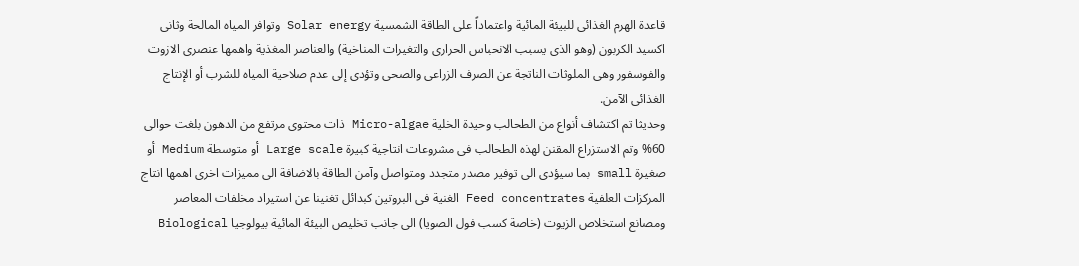قاعدة الهرم الغذائى للبيئة المائية واعتماداً على الطاقة الشمسية Solar energy وتوافر المياه المالحة وثانى اكسيد الكربون (وهو الذى يسبب الانحباس الحرارى والتغيرات المناخية) والعناصر المغذية واهمها عنصرى الازوت والفوسفور وهى الملوثات الناتجة عن الصرف الزراعى والصحى وتؤدى إلى عدم صلاحية المياه للشرب أو الإنتاج الغذائى الآمن.
وحديثا تم اكتشاف أنواع من الطحالب وحيدة الخلية Micro-algae ذات محتوى مرتفع من الدهون بلغت حوالى 60% وتم الاستزراع المقنن لهذه الطحالب فى مشروعات انتاجية كبيرة Large scale أو متوسطة Medium أو صغيرة small بما سيؤدى الى توفير مصدر متجدد ومتواصل وآمن الطاقة بالاضافة الى مميزات اخرى اهمها انتاج المركزات العلفية Feed concentrates الغنية فى البروتين كبدائل تغنينا عن استيراد مخلفات المعاصر ومصانع استخلاص الزيوت (خاصة كسب فول الصويا) الى جانب تخليص البيئة المائية بيولوجيا Biological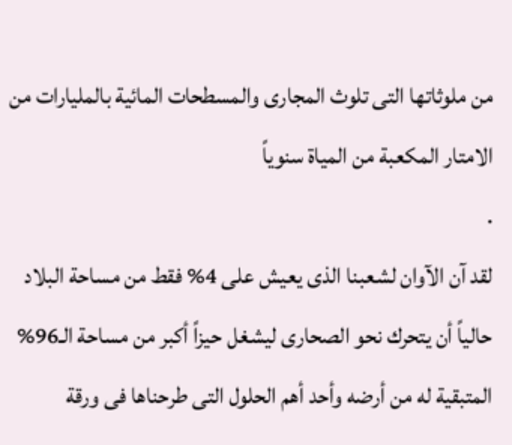من ملوثاتها التى تلوث المجارى والمسطحات المائية بالمليارات من الامتار المكعبة من المياة سنوياً
.
لقد آن الآوان لشعبنا الذى يعيش على 4% فقط من مساحة البلاد حالياً أن يتحرك نحو الصحارى ليشغل حيزاً أكبر من مساحة الـ96% المتبقية له من أرضه وأحد أهم الحلول التى طرحناها فى ورقة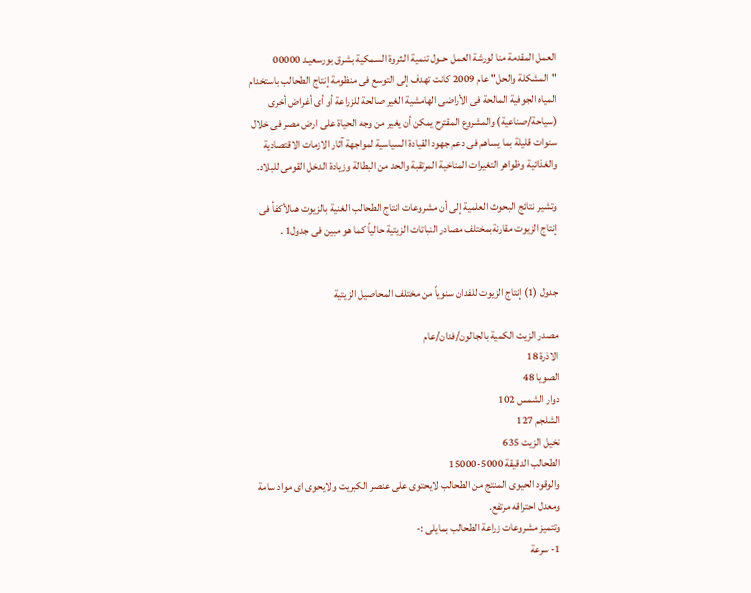العمل المقدمة منا لورشة العمل حــول تنمية الـثروة السمكية بشرق بورسعيـد 00000 "المشكلة والحل" عام 2009 كانت تهدف إلى التوسع فى منظومة إنتاج الطحالب باستخدام المياه الجوفية المالحة فى الأراضى الهامشية الغير صالحة للزراعة أو أى أغراض أخرى (سياحة/صناعية) والمشروع المقترح يمكن أن يغير من وجه الحياة على ارض مصر فى خلال سنوات قليلة بما يساهم فى دعم جهود القيادة السياسية لمواجهة آثار الازمات الاقتصادية والغذائية وظواهر التغيرات المناخية المرتقبة والحد من البطالة وزيادة الدخل القومى للبلاد.

وتشير نتائج البحوث العلمية إلى أن مشروعات انتاج الطحالب الغنية بالزيوت هىالأكفأ فى إنتاج الزيوت مقارنةبمختلف مصادر النباتات الزيتية حالياً كما هو مبين فى جدول1 .


جدول (1) إنتاج الزيوت للفدان سنوياً من مختلف المحاصيل الزيتية

مصدر الزيت الكمية بالجالون/فدان/عام
الاذرة 18
الصويا 48
دوار الشمس 102
الشلجم 127
نخيل الزيت 635
الطحالب الدقيقة 5000-15000
والوقود الحيوى المنتج من الطحالب لايحتوى على عنصر الكبريت ولايحوى اى مواد سامة ومعدل احتراقه مرتفع.
وتتميز مشروعات زراعة الطحالب بمايلى :-
1- سرعة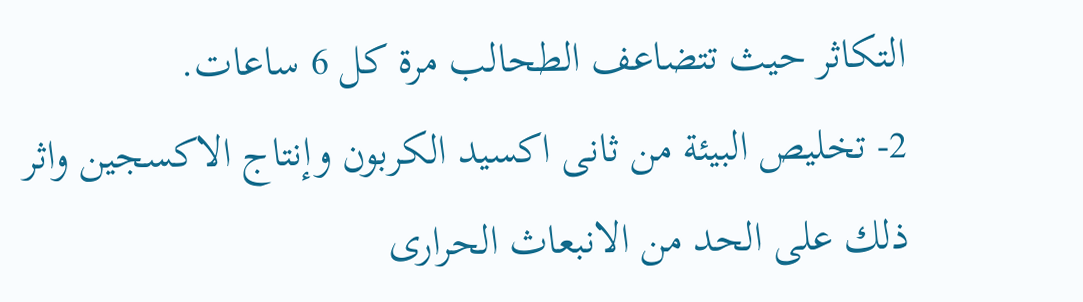التكاثر حيث تتضاعف الطحالب مرة كل 6 ساعات.
2- تخليص البيئة من ثانى اكسيد الكربون وإنتاج الاكسجين واثر ذلك على الحد من الانبعاث الحرارى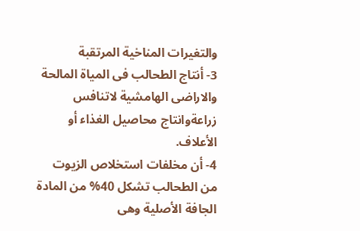والتغيرات المناخية المرتقبة
3- أنتاج الطحالب فى المياة المالحة والاراضى الهامشية لاتنافس زراعةوانتاج محاصيل الغذاء أو الأعلاف.
4- أن مخلفات استخلاص الزيوت من الطحالب تشكل 40% من المادة الجافة الأصلية وهى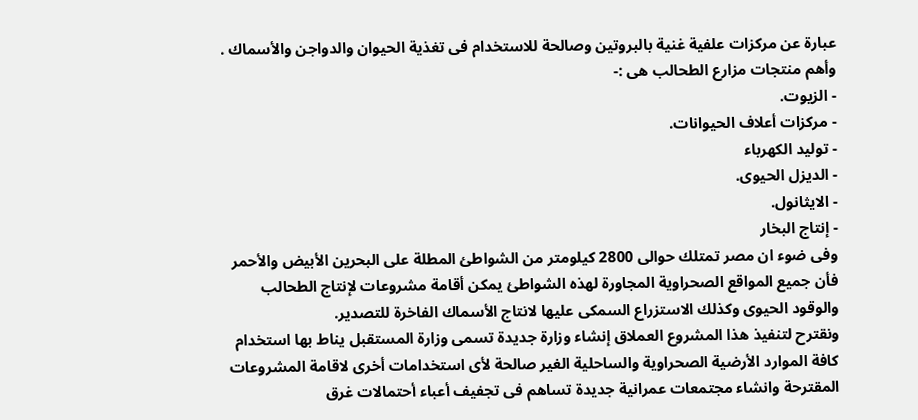عبارة عن مركزات علفية غنية بالبروتين وصالحة للاستخدام فى تغذية الحيوان والدواجن والأسماك .
وأهم منتجات مزارع الطحالب هى :-
- الزيوت.
- مركزات أعلاف الحيوانات.
- توليد الكهرباء
- الديزل الحيوى.
- الايثانول.
- إنتاج البخار
وفى ضوء ان مصر تمتلك حوالى 2800 كيلومتر من الشواطئ المطلة على البحرين الأبيض والأحمر فأن جميع المواقع الصحراوية المجاورة لهذه الشواطئ يمكن أقامة مشروعات لإنتاج الطحالب والوقود الحيوى وكذلك الاستزراع السمكى عليها لانتاج الأسماك الفاخرة للتصدير.
ونقترح لتنفيذ هذا المشروع العملاق إنشاء وزارة جديدة تسمى وزارة المستقبل يناط بها استخدام كافة الموارد الأرضية الصحراوية والساحلية الغير صالحة لأى استخدامات أخرى لاقامة المشروعات المقترحة وانشاء مجتمعات عمرانية جديدة تساهم فى تجفيف أعباء أحتمالات غرق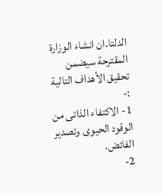الدلتا.ان انشاء الوزارة المقترحة سيضمن تحقيق الأهداف التالية :-
1- الاكتفاء الذاتى من الوقود الحيوى وتصدير الفائض.
2-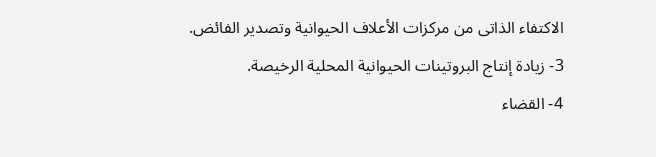الاكتفاء الذاتى من مركزات الأعلاف الحيوانية وتصدير الفائض.
3- زيادة إنتاج البروتينات الحيوانية المحلية الرخيصة.
4- القضاء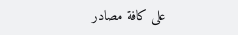على كافة مصادر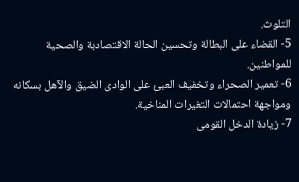التلوث.
5- القضاء على البطالة وتحسين الحالة الاقتصادبة والصحية للمواطنين.
6- تعمير الصحراء وتخفيف العبئ على الوادى الضيق والآهل بسكانه ومواجهة احتمالات التغيرات المناخية.
7- زيادة الدخل القومى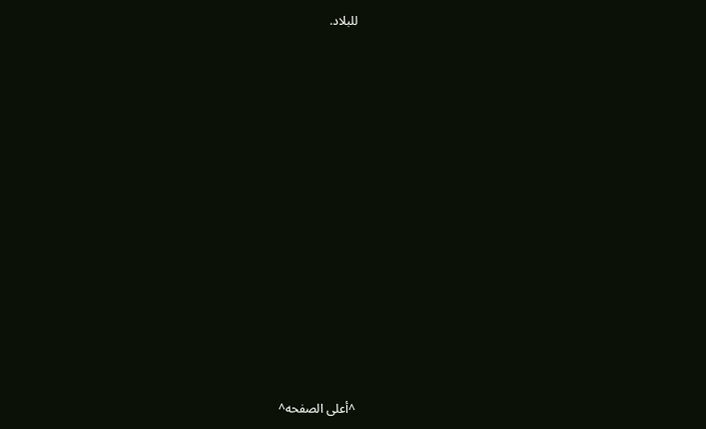للبلاد.

















^أعلى الصفحه^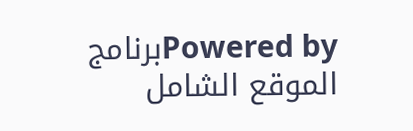Powered byبرنامج الموقع الشامل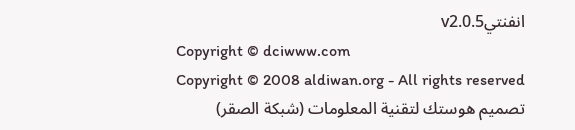انفنتيv2.0.5
Copyright © dciwww.com
Copyright © 2008 aldiwan.org - All rights reserved
تصميم هوستك لتقنية المعلومات (شبكة الصقر)